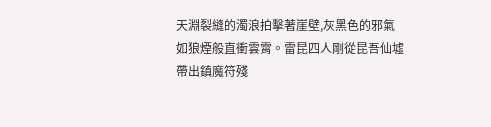天淵裂縫的濁浪拍擊著崖壁,灰黑色的邪氣如狼煙般直衝雲霄。雷昆四人剛從昆吾仙墟帶出鎮魔符殘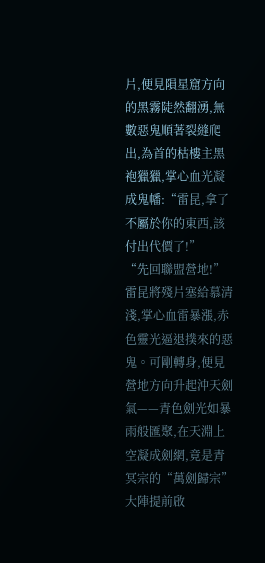片,便見隕星窟方向的黑霧陡然翻湧,無數惡鬼順著裂縫爬出,為首的枯樓主黑袍獵獵,掌心血光凝成鬼幡:“雷昆,拿了不屬於你的東西,該付出代價了!”
“先回聯盟營地!”雷昆將殘片塞給慕清淺,掌心血雷暴漲,赤色靈光逼退撲來的惡鬼。可剛轉身,便見營地方向升起沖天劍氣——青色劍光如暴雨般匯聚,在天淵上空凝成劍網,竟是青冥宗的“萬劍歸宗”大陣提前啟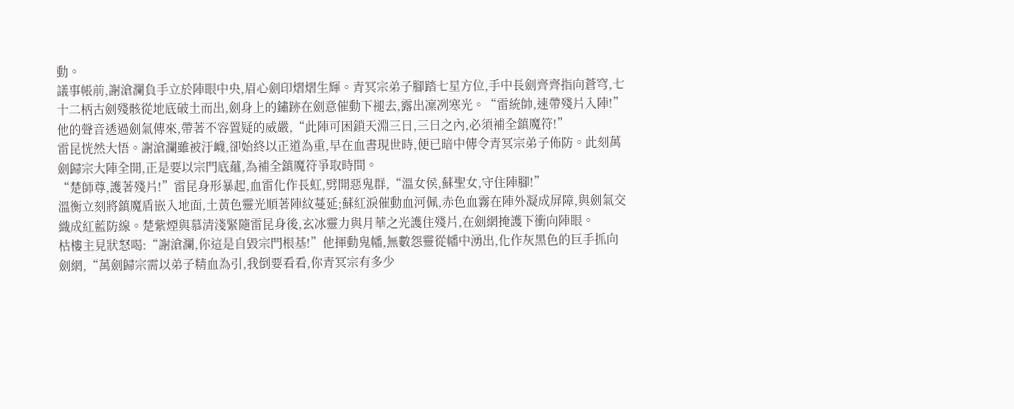動。
議事帳前,謝滄瀾負手立於陣眼中央,眉心劍印熠熠生輝。青冥宗弟子腳踏七星方位,手中長劍齊齊指向蒼穹,七十二柄古劍殘骸從地底破土而出,劍身上的鏽跡在劍意催動下褪去,露出凜冽寒光。“雷統帥,速帶殘片入陣!”他的聲音透過劍氣傳來,帶著不容置疑的威嚴,“此陣可困鎖天淵三日,三日之內,必須補全鎮魔符!”
雷昆恍然大悟。謝滄瀾雖被汙衊,卻始終以正道為重,早在血書現世時,便已暗中傳令青冥宗弟子佈防。此刻萬劍歸宗大陣全開,正是要以宗門底蘊,為補全鎮魔符爭取時間。
“楚師尊,護著殘片!”雷昆身形暴起,血雷化作長虹,劈開惡鬼群,“溫女侯,蘇聖女,守住陣腳!”
溫衡立刻將鎮魔盾嵌入地面,土黃色靈光順著陣紋蔓延;蘇紅淚催動血河佩,赤色血霧在陣外凝成屏障,與劍氣交織成紅藍防線。楚紫煙與慕清淺緊隨雷昆身後,玄冰靈力與月華之光護住殘片,在劍網掩護下衝向陣眼。
枯樓主見狀怒喝:“謝滄瀾,你這是自毀宗門根基!”他揮動鬼幡,無數怨靈從幡中湧出,化作灰黑色的巨手抓向劍網,“萬劍歸宗需以弟子精血為引,我倒要看看,你青冥宗有多少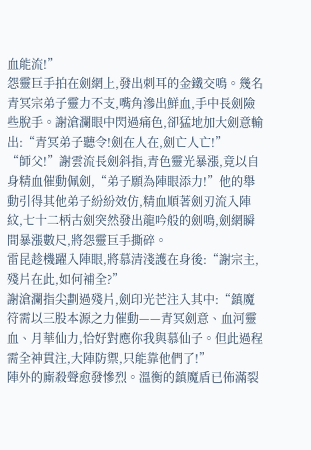血能流!”
怨靈巨手拍在劍網上,發出刺耳的金鐵交鳴。幾名青冥宗弟子靈力不支,嘴角滲出鮮血,手中長劍險些脫手。謝滄瀾眼中閃過痛色,卻猛地加大劍意輸出:“青冥弟子聽令!劍在人在,劍亡人亡!”
“師父!”謝雲流長劍斜指,青色靈光暴漲,竟以自身精血催動佩劍,“弟子願為陣眼添力!”他的舉動引得其他弟子紛紛效仿,精血順著劍刃流入陣紋,七十二柄古劍突然發出龍吟般的劍鳴,劍網瞬間暴漲數尺,將怨靈巨手撕碎。
雷昆趁機躍入陣眼,將慕清淺護在身後:“謝宗主,殘片在此,如何補全?”
謝滄瀾指尖劃過殘片,劍印光芒注入其中:“鎮魔符需以三股本源之力催動——青冥劍意、血河靈血、月華仙力,恰好對應你我與慕仙子。但此過程需全神貫注,大陣防禦,只能靠他們了!”
陣外的廝殺聲愈發慘烈。溫衡的鎮魔盾已佈滿裂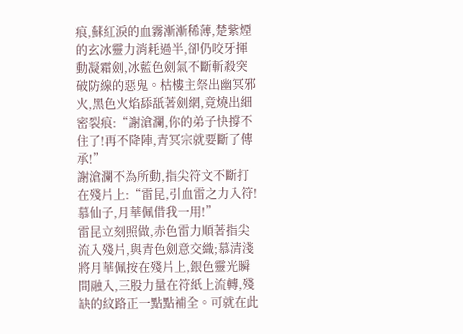痕,蘇紅淚的血霧漸漸稀薄,楚紫煙的玄冰靈力消耗過半,卻仍咬牙揮動凝霜劍,冰藍色劍氣不斷斬殺突破防線的惡鬼。枯樓主祭出幽冥邪火,黑色火焰舔舐著劍網,竟燒出細密裂痕:“謝滄瀾,你的弟子快撐不住了!再不降陣,青冥宗就要斷了傳承!”
謝滄瀾不為所動,指尖符文不斷打在殘片上:“雷昆,引血雷之力入符!慕仙子,月華佩借我一用!”
雷昆立刻照做,赤色雷力順著指尖流入殘片,與青色劍意交織;慕清淺將月華佩按在殘片上,銀色靈光瞬間融入,三股力量在符紙上流轉,殘缺的紋路正一點點補全。可就在此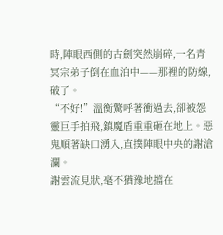時,陣眼西側的古劍突然崩碎,一名青冥宗弟子倒在血泊中——那裡的防線,破了。
“不好!”溫衡驚呼著衝過去,卻被怨靈巨手拍飛,鎮魔盾重重砸在地上。惡鬼順著缺口湧入,直撲陣眼中央的謝滄瀾。
謝雲流見狀,毫不猶豫地擋在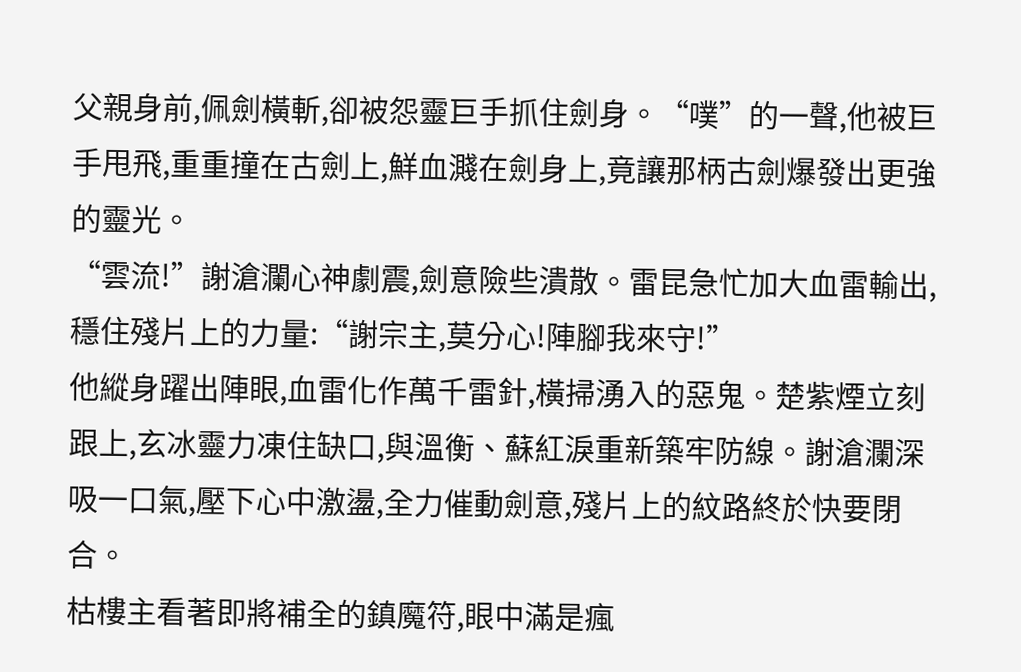父親身前,佩劍橫斬,卻被怨靈巨手抓住劍身。“噗”的一聲,他被巨手甩飛,重重撞在古劍上,鮮血濺在劍身上,竟讓那柄古劍爆發出更強的靈光。
“雲流!”謝滄瀾心神劇震,劍意險些潰散。雷昆急忙加大血雷輸出,穩住殘片上的力量:“謝宗主,莫分心!陣腳我來守!”
他縱身躍出陣眼,血雷化作萬千雷針,橫掃湧入的惡鬼。楚紫煙立刻跟上,玄冰靈力凍住缺口,與溫衡、蘇紅淚重新築牢防線。謝滄瀾深吸一口氣,壓下心中激盪,全力催動劍意,殘片上的紋路終於快要閉合。
枯樓主看著即將補全的鎮魔符,眼中滿是瘋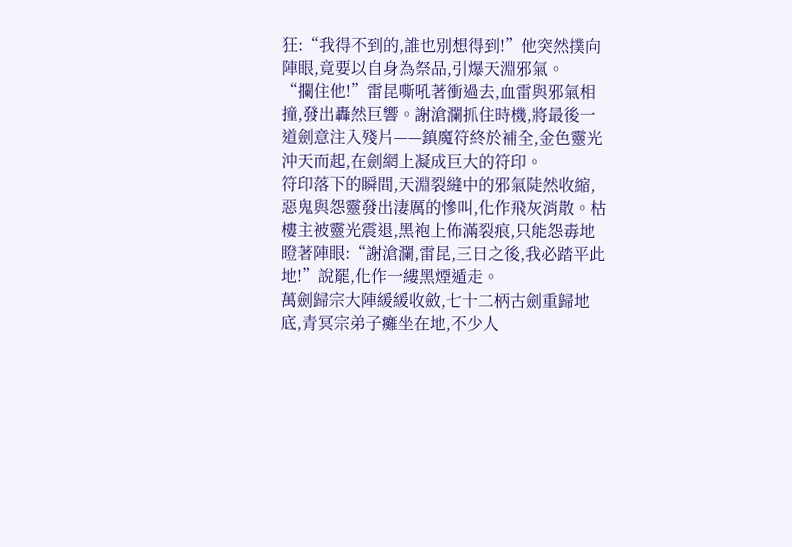狂:“我得不到的,誰也別想得到!”他突然撲向陣眼,竟要以自身為祭品,引爆天淵邪氣。
“攔住他!”雷昆嘶吼著衝過去,血雷與邪氣相撞,發出轟然巨響。謝滄瀾抓住時機,將最後一道劍意注入殘片——鎮魔符終於補全,金色靈光沖天而起,在劍網上凝成巨大的符印。
符印落下的瞬間,天淵裂縫中的邪氣陡然收縮,惡鬼與怨靈發出淒厲的慘叫,化作飛灰消散。枯樓主被靈光震退,黑袍上佈滿裂痕,只能怨毒地瞪著陣眼:“謝滄瀾,雷昆,三日之後,我必踏平此地!”說罷,化作一縷黑煙遁走。
萬劍歸宗大陣緩緩收斂,七十二柄古劍重歸地底,青冥宗弟子癱坐在地,不少人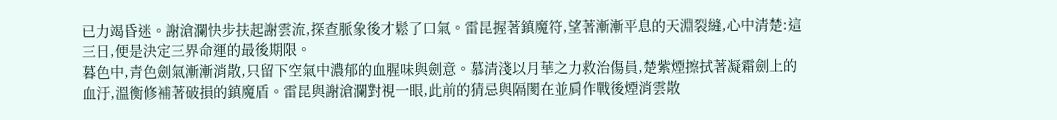已力竭昏迷。謝滄瀾快步扶起謝雲流,探查脈象後才鬆了口氣。雷昆握著鎮魔符,望著漸漸平息的天淵裂縫,心中清楚:這三日,便是決定三界命運的最後期限。
暮色中,青色劍氣漸漸消散,只留下空氣中濃郁的血腥味與劍意。慕清淺以月華之力救治傷員,楚紫煙擦拭著凝霜劍上的血汙,溫衡修補著破損的鎮魔盾。雷昆與謝滄瀾對視一眼,此前的猜忌與隔閡在並肩作戰後煙消雲散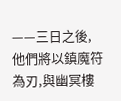——三日之後,他們將以鎮魔符為刃,與幽冥樓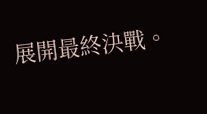展開最終決戰。